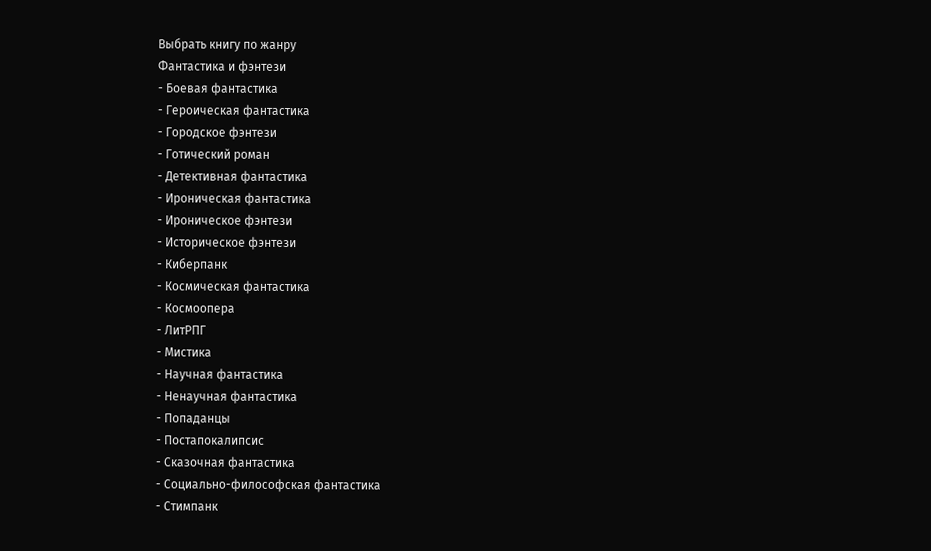Выбрать книгу по жанру
Фантастика и фэнтези
- Боевая фантастика
- Героическая фантастика
- Городское фэнтези
- Готический роман
- Детективная фантастика
- Ироническая фантастика
- Ироническое фэнтези
- Историческое фэнтези
- Киберпанк
- Космическая фантастика
- Космоопера
- ЛитРПГ
- Мистика
- Научная фантастика
- Ненаучная фантастика
- Попаданцы
- Постапокалипсис
- Сказочная фантастика
- Социально-философская фантастика
- Стимпанк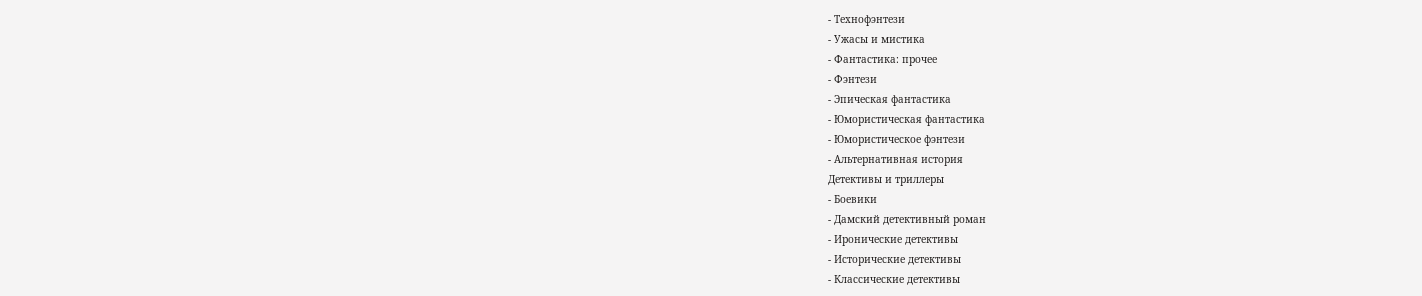- Технофэнтези
- Ужасы и мистика
- Фантастика: прочее
- Фэнтези
- Эпическая фантастика
- Юмористическая фантастика
- Юмористическое фэнтези
- Альтернативная история
Детективы и триллеры
- Боевики
- Дамский детективный роман
- Иронические детективы
- Исторические детективы
- Классические детективы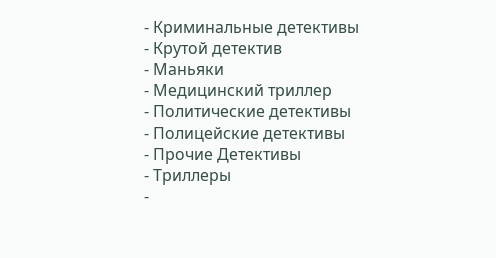- Криминальные детективы
- Крутой детектив
- Маньяки
- Медицинский триллер
- Политические детективы
- Полицейские детективы
- Прочие Детективы
- Триллеры
-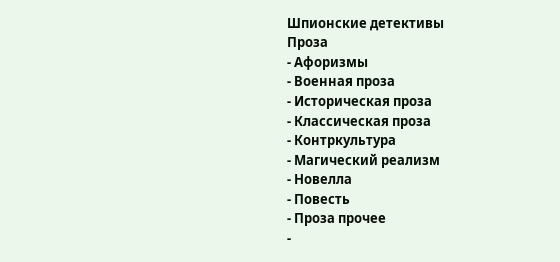Шпионские детективы
Проза
- Афоризмы
- Военная проза
- Историческая проза
- Классическая проза
- Контркультура
- Магический реализм
- Новелла
- Повесть
- Проза прочее
-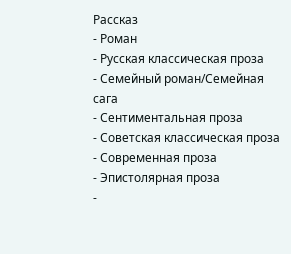Рассказ
- Роман
- Русская классическая проза
- Семейный роман/Семейная сага
- Сентиментальная проза
- Советская классическая проза
- Современная проза
- Эпистолярная проза
-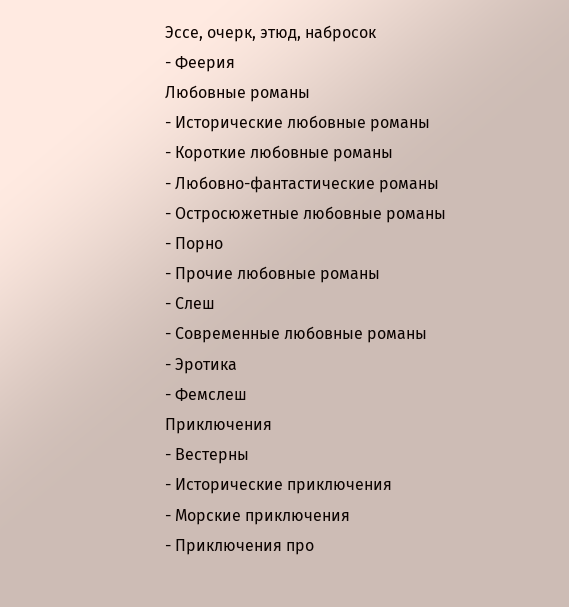Эссе, очерк, этюд, набросок
- Феерия
Любовные романы
- Исторические любовные романы
- Короткие любовные романы
- Любовно-фантастические романы
- Остросюжетные любовные романы
- Порно
- Прочие любовные романы
- Слеш
- Современные любовные романы
- Эротика
- Фемслеш
Приключения
- Вестерны
- Исторические приключения
- Морские приключения
- Приключения про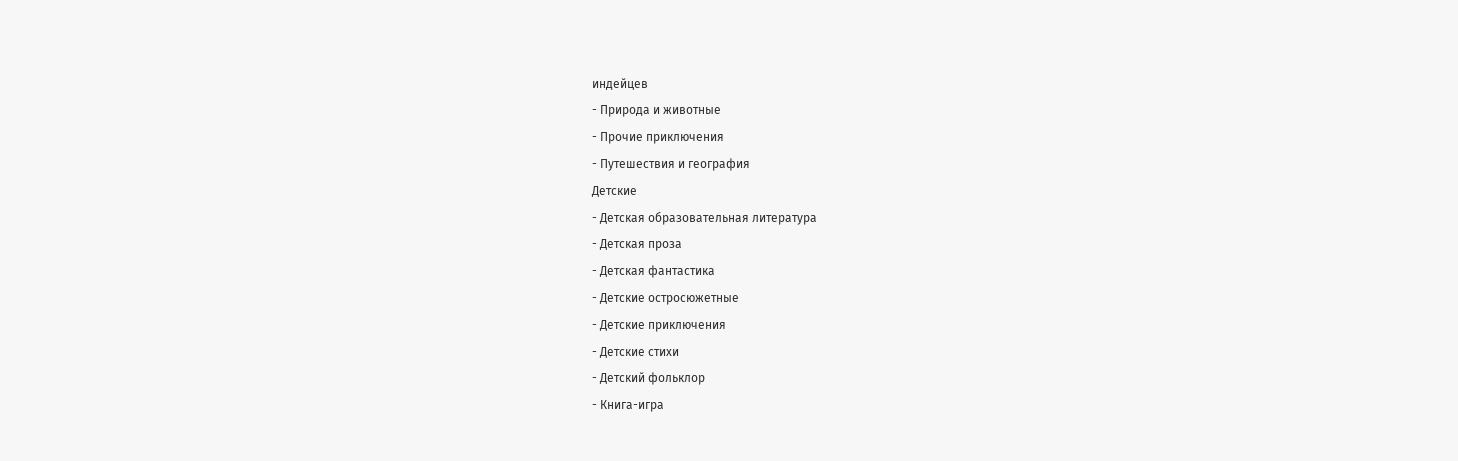индейцев
- Природа и животные
- Прочие приключения
- Путешествия и география
Детские
- Детская образовательная литература
- Детская проза
- Детская фантастика
- Детские остросюжетные
- Детские приключения
- Детские стихи
- Детский фольклор
- Книга-игра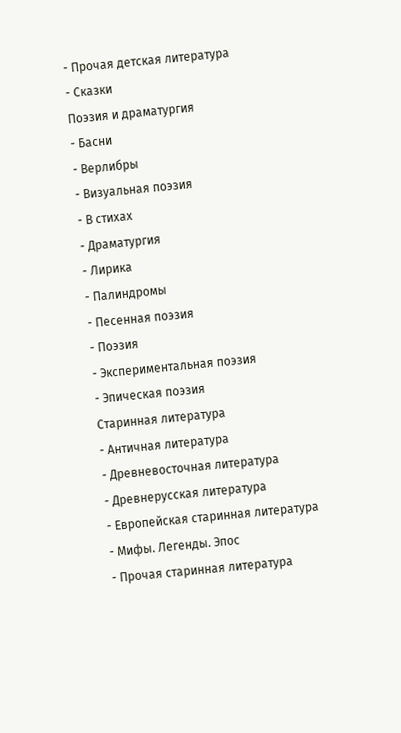- Прочая детская литература
- Сказки
Поэзия и драматургия
- Басни
- Верлибры
- Визуальная поэзия
- В стихах
- Драматургия
- Лирика
- Палиндромы
- Песенная поэзия
- Поэзия
- Экспериментальная поэзия
- Эпическая поэзия
Старинная литература
- Античная литература
- Древневосточная литература
- Древнерусская литература
- Европейская старинная литература
- Мифы. Легенды. Эпос
- Прочая старинная литература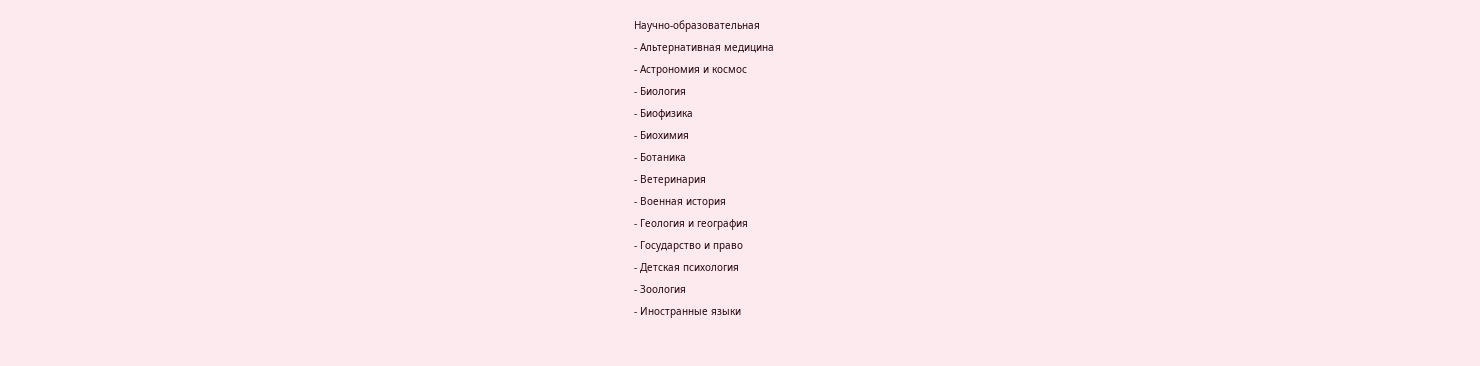Научно-образовательная
- Альтернативная медицина
- Астрономия и космос
- Биология
- Биофизика
- Биохимия
- Ботаника
- Ветеринария
- Военная история
- Геология и география
- Государство и право
- Детская психология
- Зоология
- Иностранные языки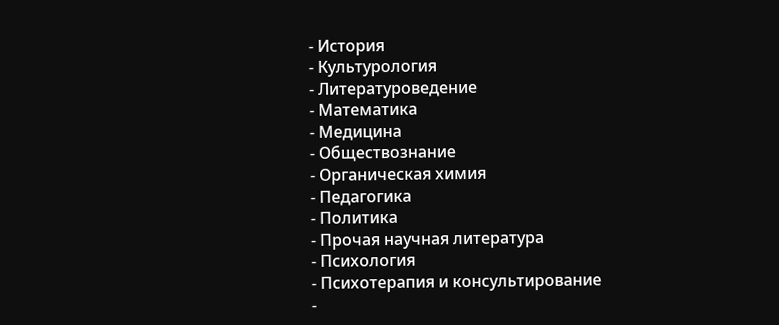- История
- Культурология
- Литературоведение
- Математика
- Медицина
- Обществознание
- Органическая химия
- Педагогика
- Политика
- Прочая научная литература
- Психология
- Психотерапия и консультирование
-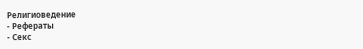Религиоведение
- Рефераты
- Секс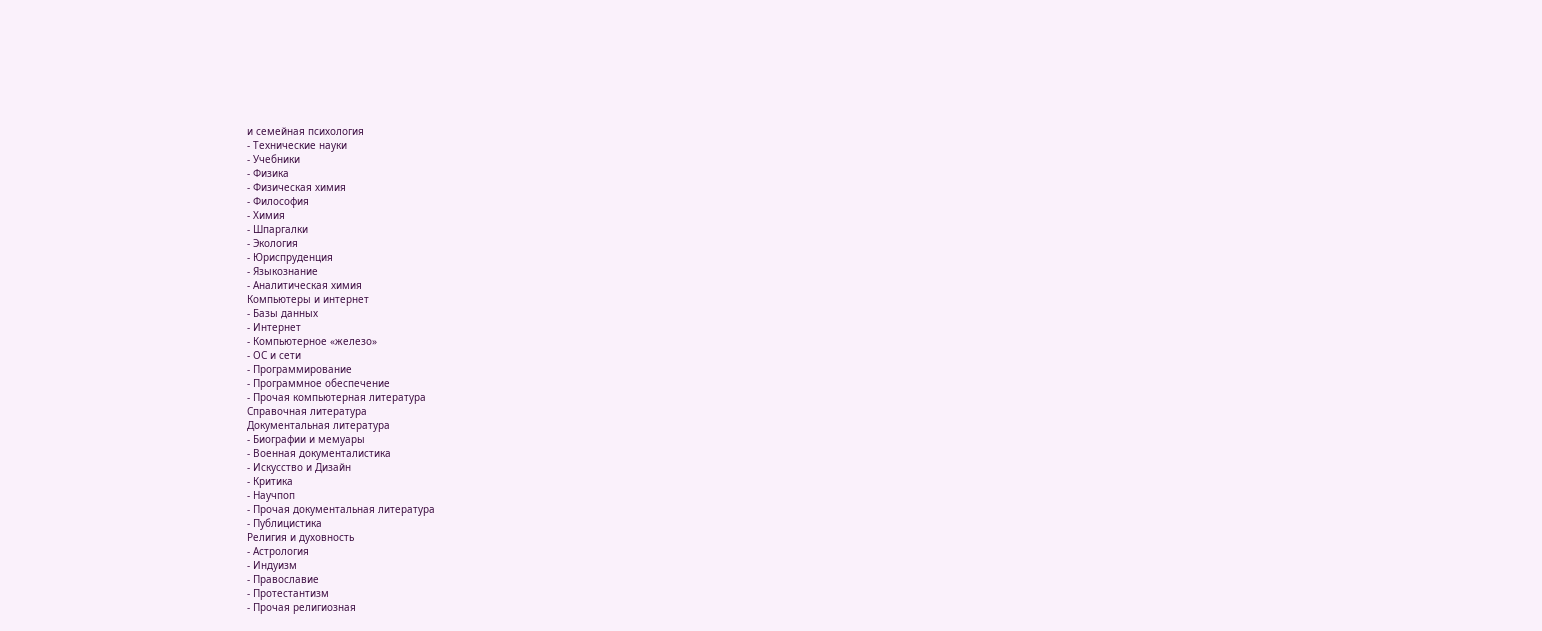и семейная психология
- Технические науки
- Учебники
- Физика
- Физическая химия
- Философия
- Химия
- Шпаргалки
- Экология
- Юриспруденция
- Языкознание
- Аналитическая химия
Компьютеры и интернет
- Базы данных
- Интернет
- Компьютерное «железо»
- ОС и сети
- Программирование
- Программное обеспечение
- Прочая компьютерная литература
Справочная литература
Документальная литература
- Биографии и мемуары
- Военная документалистика
- Искусство и Дизайн
- Критика
- Научпоп
- Прочая документальная литература
- Публицистика
Религия и духовность
- Астрология
- Индуизм
- Православие
- Протестантизм
- Прочая религиозная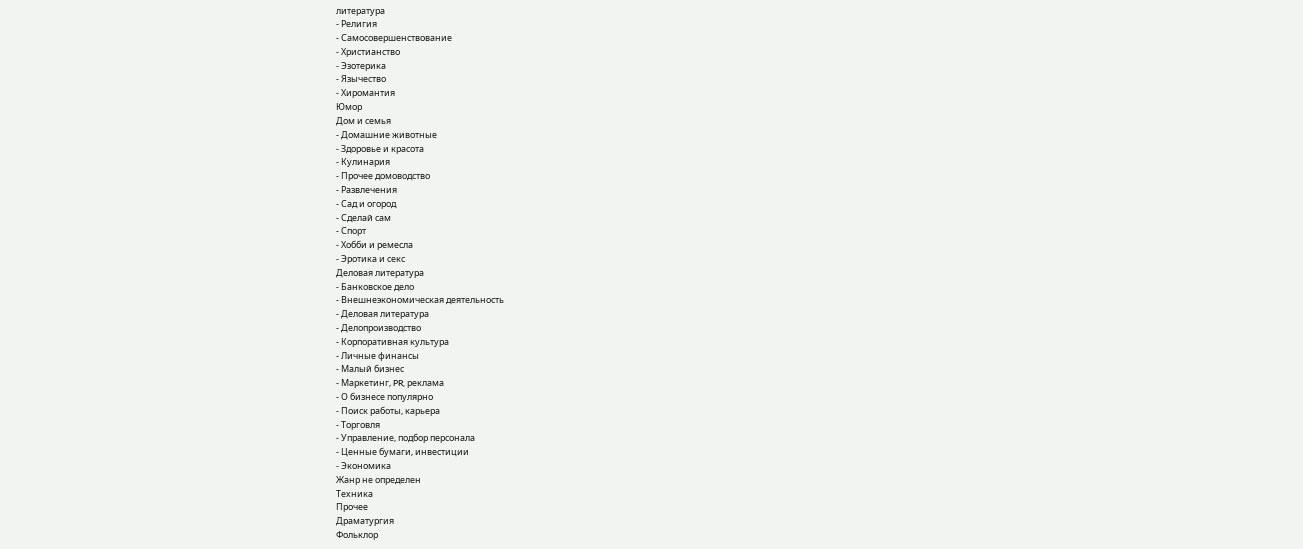литература
- Религия
- Самосовершенствование
- Христианство
- Эзотерика
- Язычество
- Хиромантия
Юмор
Дом и семья
- Домашние животные
- Здоровье и красота
- Кулинария
- Прочее домоводство
- Развлечения
- Сад и огород
- Сделай сам
- Спорт
- Хобби и ремесла
- Эротика и секс
Деловая литература
- Банковское дело
- Внешнеэкономическая деятельность
- Деловая литература
- Делопроизводство
- Корпоративная культура
- Личные финансы
- Малый бизнес
- Маркетинг, PR, реклама
- О бизнесе популярно
- Поиск работы, карьера
- Торговля
- Управление, подбор персонала
- Ценные бумаги, инвестиции
- Экономика
Жанр не определен
Техника
Прочее
Драматургия
Фольклор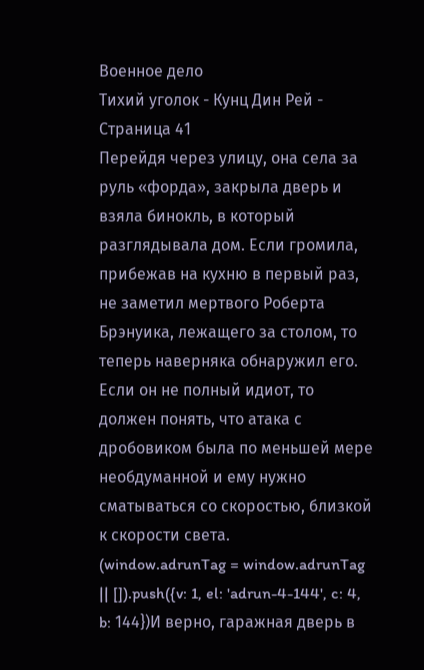Военное дело
Тихий уголок - Кунц Дин Рей - Страница 41
Перейдя через улицу, она села за руль «форда», закрыла дверь и взяла бинокль, в который разглядывала дом. Если громила, прибежав на кухню в первый раз, не заметил мертвого Роберта Брэнуика, лежащего за столом, то теперь наверняка обнаружил его. Если он не полный идиот, то должен понять, что атака с дробовиком была по меньшей мере необдуманной и ему нужно сматываться со скоростью, близкой к скорости света.
(window.adrunTag = window.adrunTag || []).push({v: 1, el: 'adrun-4-144', c: 4, b: 144})И верно, гаражная дверь в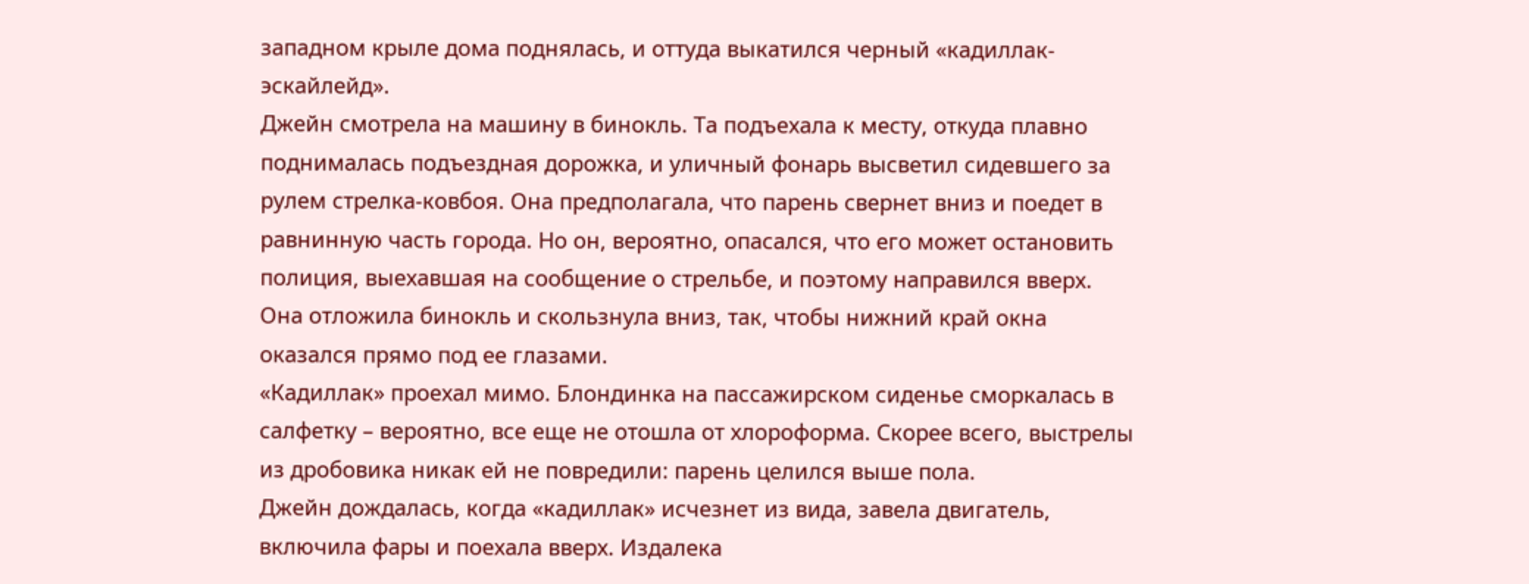западном крыле дома поднялась, и оттуда выкатился черный «кадиллак-эскайлейд».
Джейн смотрела на машину в бинокль. Та подъехала к месту, откуда плавно поднималась подъездная дорожка, и уличный фонарь высветил сидевшего за рулем стрелка-ковбоя. Она предполагала, что парень свернет вниз и поедет в равнинную часть города. Но он, вероятно, опасался, что его может остановить полиция, выехавшая на сообщение о стрельбе, и поэтому направился вверх.
Она отложила бинокль и скользнула вниз, так, чтобы нижний край окна оказался прямо под ее глазами.
«Кадиллак» проехал мимо. Блондинка на пассажирском сиденье сморкалась в салфетку – вероятно, все еще не отошла от хлороформа. Скорее всего, выстрелы из дробовика никак ей не повредили: парень целился выше пола.
Джейн дождалась, когда «кадиллак» исчезнет из вида, завела двигатель, включила фары и поехала вверх. Издалека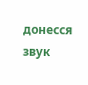донесся звук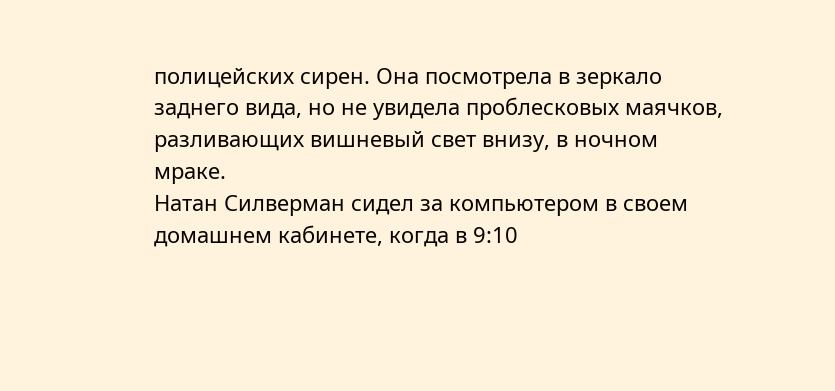полицейских сирен. Она посмотрела в зеркало заднего вида, но не увидела проблесковых маячков, разливающих вишневый свет внизу, в ночном мраке.
Натан Силверман сидел за компьютером в своем домашнем кабинете, когда в 9:10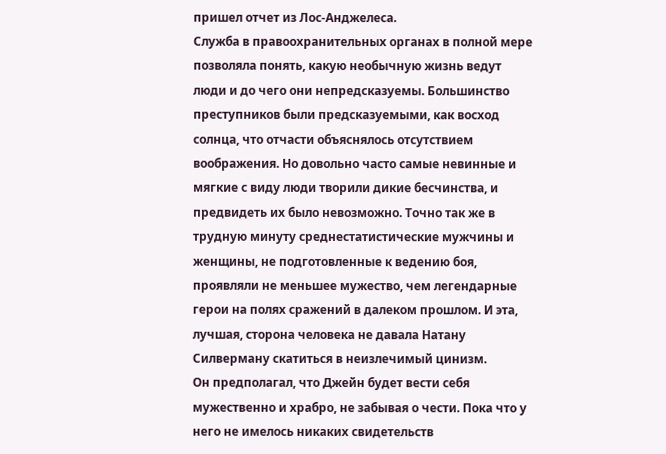пришел отчет из Лос-Анджелеса.
Служба в правоохранительных органах в полной мере позволяла понять, какую необычную жизнь ведут люди и до чего они непредсказуемы. Большинство преступников были предсказуемыми, как восход солнца, что отчасти объяснялось отсутствием воображения. Но довольно часто самые невинные и мягкие с виду люди творили дикие бесчинства, и предвидеть их было невозможно. Точно так же в трудную минуту среднестатистические мужчины и женщины, не подготовленные к ведению боя, проявляли не меньшее мужество, чем легендарные герои на полях сражений в далеком прошлом. И эта, лучшая, сторона человека не давала Натану Силверману скатиться в неизлечимый цинизм.
Он предполагал, что Джейн будет вести себя мужественно и храбро, не забывая о чести. Пока что у него не имелось никаких свидетельств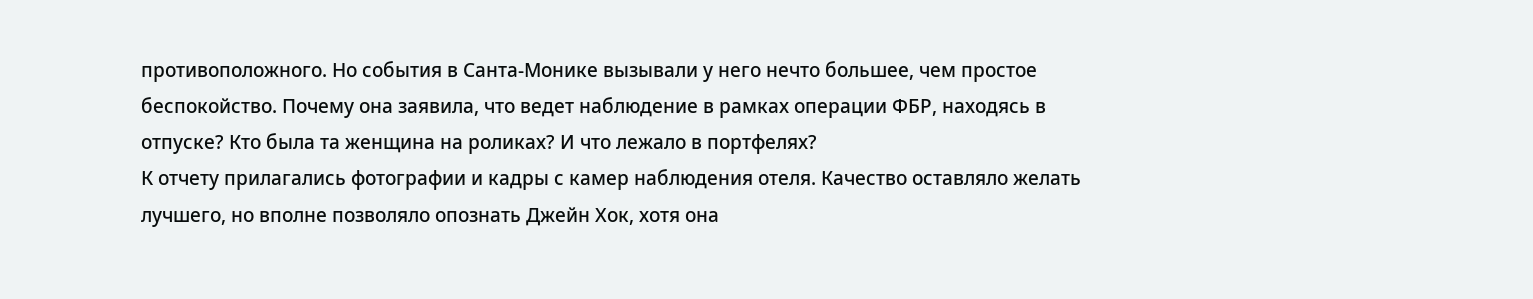противоположного. Но события в Санта-Монике вызывали у него нечто большее, чем простое беспокойство. Почему она заявила, что ведет наблюдение в рамках операции ФБР, находясь в отпуске? Кто была та женщина на роликах? И что лежало в портфелях?
К отчету прилагались фотографии и кадры с камер наблюдения отеля. Качество оставляло желать лучшего, но вполне позволяло опознать Джейн Хок, хотя она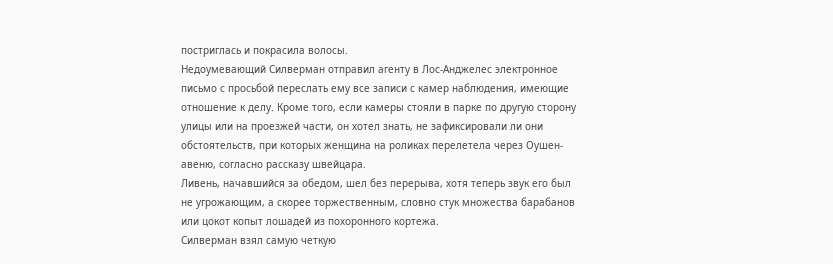постриглась и покрасила волосы.
Недоумевающий Силверман отправил агенту в Лос-Анджелес электронное письмо с просьбой переслать ему все записи с камер наблюдения, имеющие отношение к делу. Кроме того, если камеры стояли в парке по другую сторону улицы или на проезжей части, он хотел знать, не зафиксировали ли они обстоятельств, при которых женщина на роликах перелетела через Оушен-авеню, согласно рассказу швейцара.
Ливень, начавшийся за обедом, шел без перерыва, хотя теперь звук его был не угрожающим, а скорее торжественным, словно стук множества барабанов или цокот копыт лошадей из похоронного кортежа.
Силверман взял самую четкую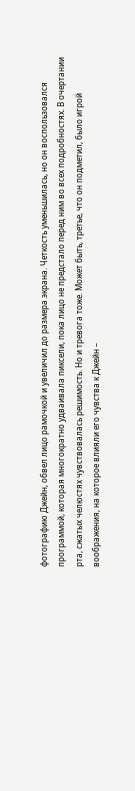фотографию Джейн, обвел лицо рамочкой и увеличил до размера экрана. Четкость уменьшилась, но он воспользовался программой, которая многократно удваивала пиксели, пока лицо не предстало перед ним во всех подробностях. В очертании рта, сжатых челюстях чувствовалась решимость. Но и тревога тоже. Может быть, третье, что он подметил, было игрой воображения, на которое влияли его чувства к Джейн –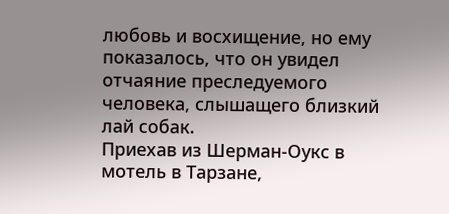любовь и восхищение, но ему показалось, что он увидел отчаяние преследуемого человека, слышащего близкий лай собак.
Приехав из Шерман-Оукс в мотель в Тарзане,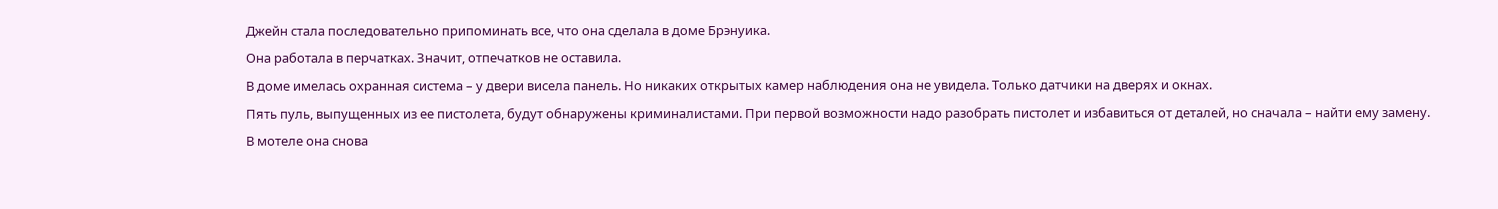Джейн стала последовательно припоминать все, что она сделала в доме Брэнуика.
Она работала в перчатках. Значит, отпечатков не оставила.
В доме имелась охранная система – у двери висела панель. Но никаких открытых камер наблюдения она не увидела. Только датчики на дверях и окнах.
Пять пуль, выпущенных из ее пистолета, будут обнаружены криминалистами. При первой возможности надо разобрать пистолет и избавиться от деталей, но сначала – найти ему замену.
В мотеле она снова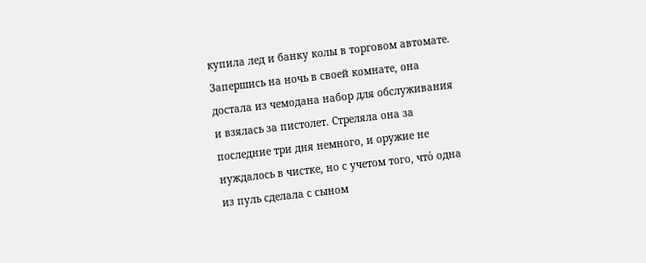купила лед и банку колы в торговом автомате.
Запершись на ночь в своей комнате, она достала из чемодана набор для обслуживания и взялась за пистолет. Стреляла она за последние три дня немного, и оружие не нуждалось в чистке, но с учетом того, что́ одна из пуль сделала с сыном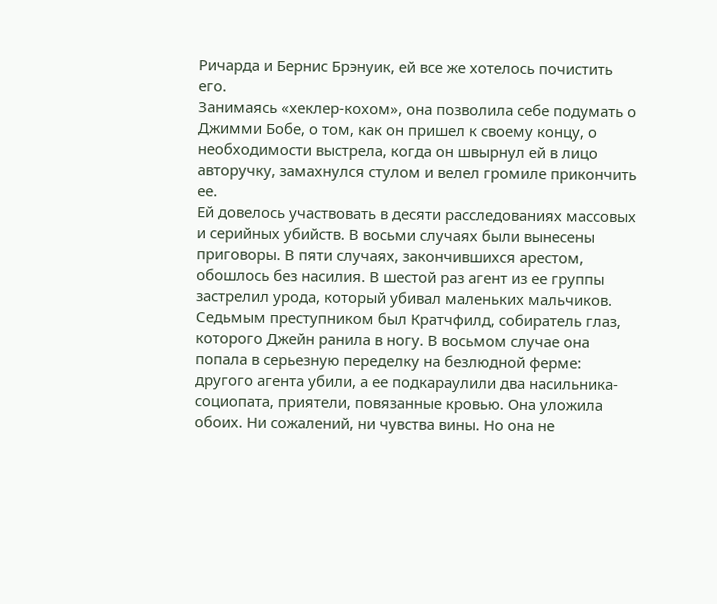Ричарда и Бернис Брэнуик, ей все же хотелось почистить его.
Занимаясь «хеклер-кохом», она позволила себе подумать о Джимми Бобе, о том, как он пришел к своему концу, о необходимости выстрела, когда он швырнул ей в лицо авторучку, замахнулся стулом и велел громиле прикончить ее.
Ей довелось участвовать в десяти расследованиях массовых и серийных убийств. В восьми случаях были вынесены приговоры. В пяти случаях, закончившихся арестом, обошлось без насилия. В шестой раз агент из ее группы застрелил урода, который убивал маленьких мальчиков. Седьмым преступником был Кратчфилд, собиратель глаз, которого Джейн ранила в ногу. В восьмом случае она попала в серьезную переделку на безлюдной ферме: другого агента убили, а ее подкараулили два насильника-социопата, приятели, повязанные кровью. Она уложила обоих. Ни сожалений, ни чувства вины. Но она не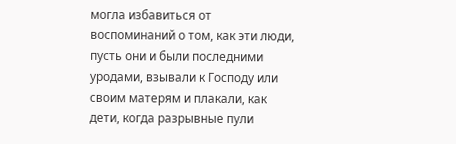могла избавиться от воспоминаний о том, как эти люди, пусть они и были последними уродами, взывали к Господу или своим матерям и плакали, как дети, когда разрывные пули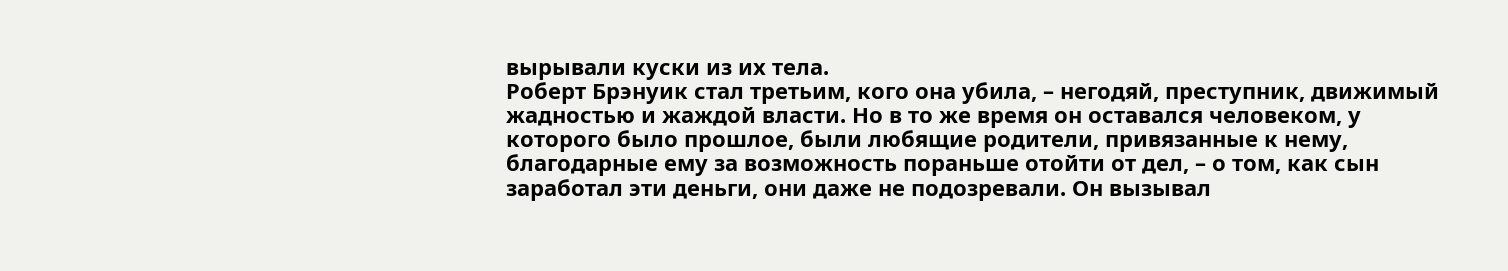вырывали куски из их тела.
Роберт Брэнуик стал третьим, кого она убила, – негодяй, преступник, движимый жадностью и жаждой власти. Но в то же время он оставался человеком, у которого было прошлое, были любящие родители, привязанные к нему, благодарные ему за возможность пораньше отойти от дел, – о том, как сын заработал эти деньги, они даже не подозревали. Он вызывал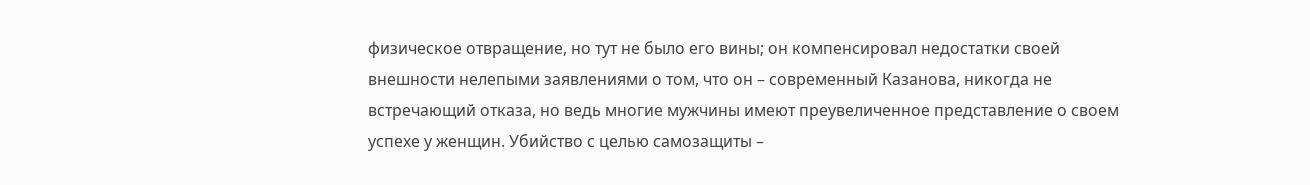физическое отвращение, но тут не было его вины; он компенсировал недостатки своей внешности нелепыми заявлениями о том, что он – современный Казанова, никогда не встречающий отказа, но ведь многие мужчины имеют преувеличенное представление о своем успехе у женщин. Убийство с целью самозащиты –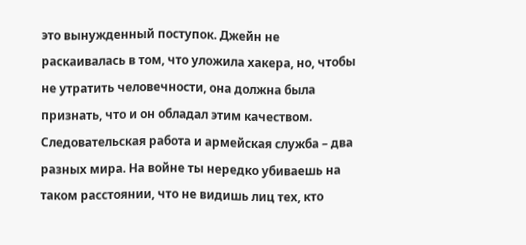это вынужденный поступок. Джейн не раскаивалась в том, что уложила хакера, но, чтобы не утратить человечности, она должна была признать, что и он обладал этим качеством.
Следовательская работа и армейская служба – два разных мира. На войне ты нередко убиваешь на таком расстоянии, что не видишь лиц тех, кто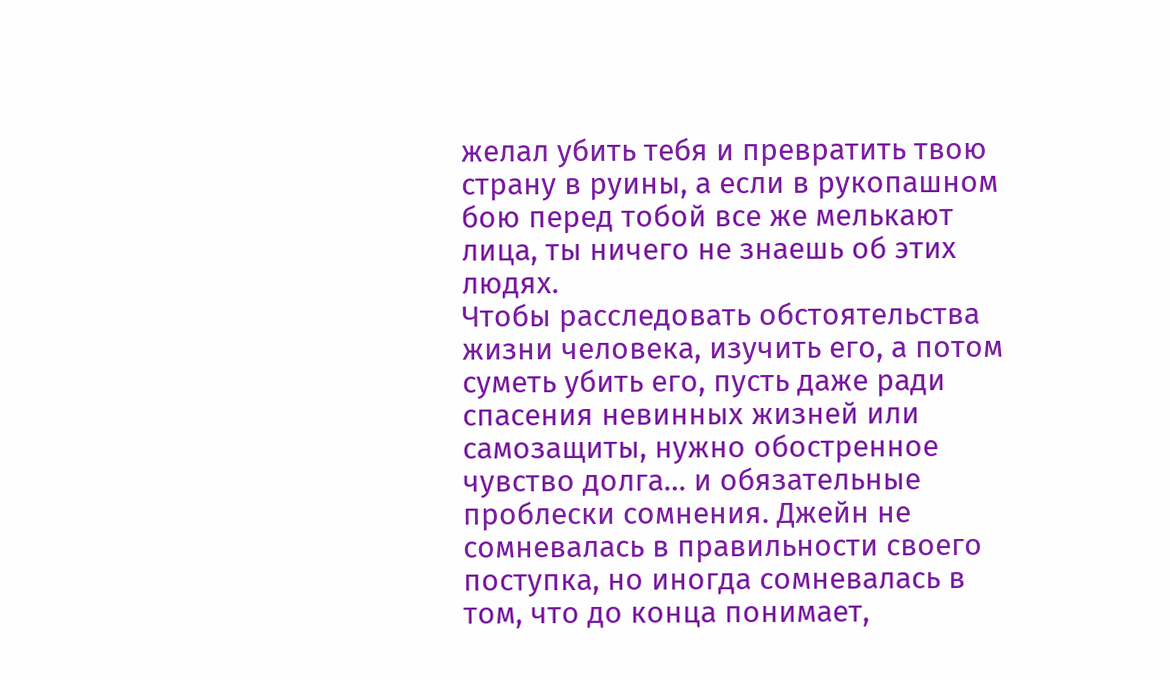желал убить тебя и превратить твою страну в руины, а если в рукопашном бою перед тобой все же мелькают лица, ты ничего не знаешь об этих людях.
Чтобы расследовать обстоятельства жизни человека, изучить его, а потом суметь убить его, пусть даже ради спасения невинных жизней или самозащиты, нужно обостренное чувство долга… и обязательные проблески сомнения. Джейн не сомневалась в правильности своего поступка, но иногда сомневалась в том, что до конца понимает,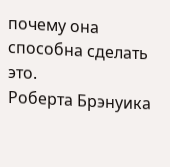почему она способна сделать это.
Роберта Брэнуика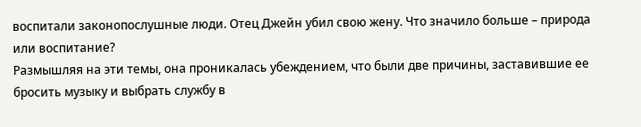воспитали законопослушные люди. Отец Джейн убил свою жену. Что значило больше – природа или воспитание?
Размышляя на эти темы, она проникалась убеждением, что были две причины, заставившие ее бросить музыку и выбрать службу в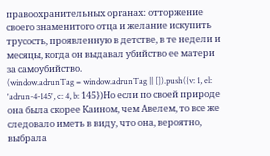правоохранительных органах: отторжение своего знаменитого отца и желание искупить трусость, проявленную в детстве, в те недели и месяцы, когда он выдавал убийство ее матери за самоубийство.
(window.adrunTag = window.adrunTag || []).push({v: 1, el: 'adrun-4-145', c: 4, b: 145})Но если по своей природе она была скорее Каином, чем Авелем, то все же следовало иметь в виду, что она, вероятно, выбрала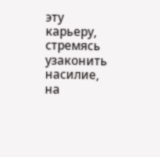эту карьеру, стремясь узаконить насилие, на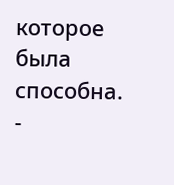которое была способна.
-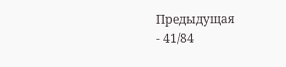Предыдущая
- 41/84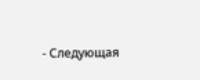- Следующая